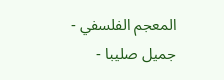المعجم الفلسفي - جميل صليبا -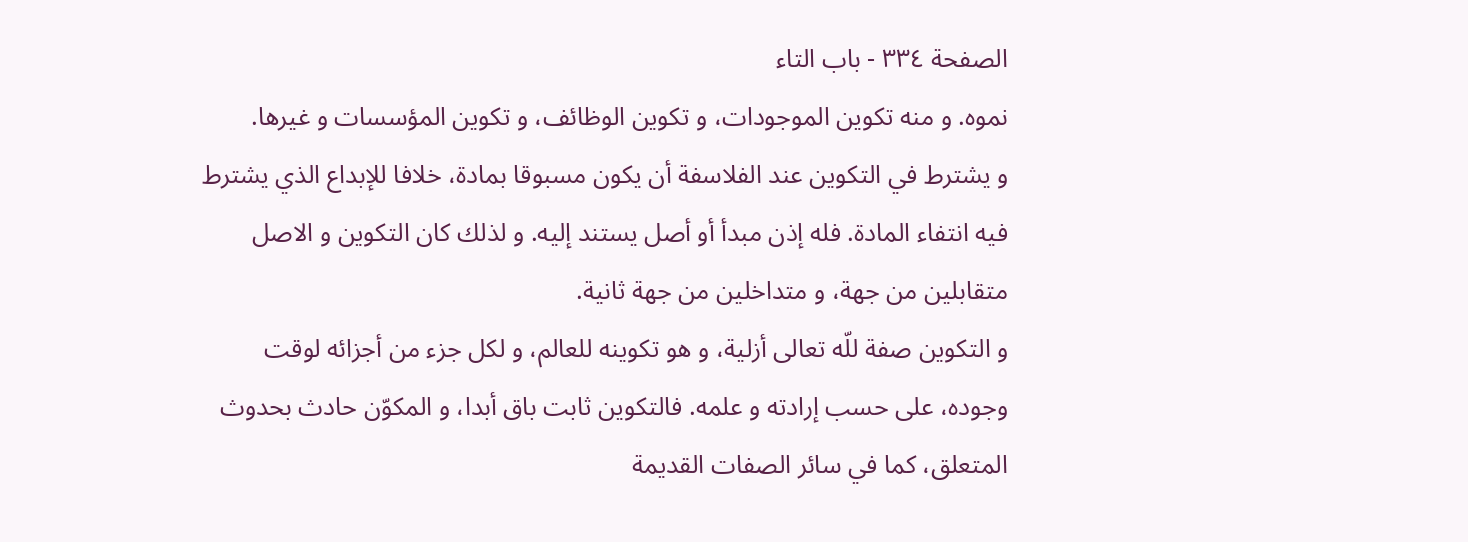الصفحة ٣٣٤ - باب التاء
نموه. و منه تكوين الموجودات، و تكوين الوظائف، و تكوين المؤسسات و غيرها.
و يشترط في التكوين عند الفلاسفة أن يكون مسبوقا بمادة، خلافا للإبداع الذي يشترط فيه انتفاء المادة. فله إذن مبدأ أو أصل يستند إليه. و لذلك كان التكوين و الاصل متقابلين من جهة، و متداخلين من جهة ثانية.
و التكوين صفة للّه تعالى أزلية، و هو تكوينه للعالم، و لكل جزء من أجزائه لوقت وجوده، على حسب إرادته و علمه. فالتكوين ثابت باق أبدا، و المكوّن حادث بحدوث المتعلق، كما في سائر الصفات القديمة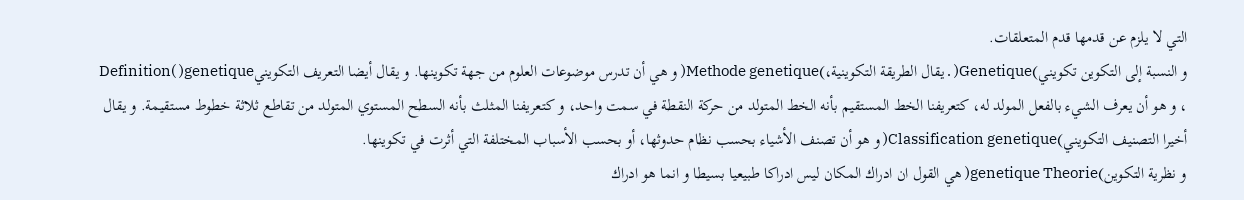التي لا يلزم عن قدمها قدم المتعلقات.
و النسبة إلى التكوين تكويني)Genetique( . يقال الطريقة التكوينية،)Methode genetique( و هي أن تدرس موضوعات العلوم من جهة تكوينها. و يقال أيضا التعريف التكوينيDefinition( )genetique ، و هو أن يعرف الشيء بالفعل المولد له، كتعريفنا الخط المستقيم بأنه الخط المتولد من حركة النقطة في سمت واحد، و كتعريفنا المثلث بأنه السطح المستوي المتولد من تقاطع ثلاثة خطوط مستقيمة. و يقال أخيرا التصنيف التكويني)Classification genetique( و هو أن تصنف الأشياء بحسب نظام حدوثها، أو بحسب الأسباب المختلفة التي أثرت في تكوينها.
و نظرية التكوين)genetique Theorie( هي القول ان ادراك المكان ليس ادراكا طبيعيا بسيطا و انما هو ادراك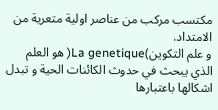مكتسب مركب من عناصر اولية متعرية من الامتداد.
و علم التكوين)La genetique( هو العلم الذي يبحث في حدوث الكائنات الحية و تبدل اشكالها باعتبارها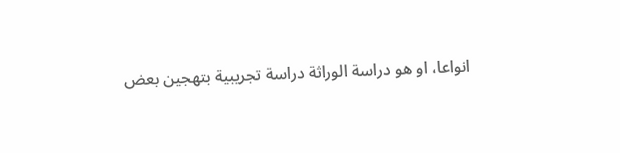انواعا، او هو دراسة الوراثة دراسة تجريبية بتهجين بعض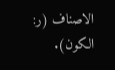الاصناف (ر: الكون).